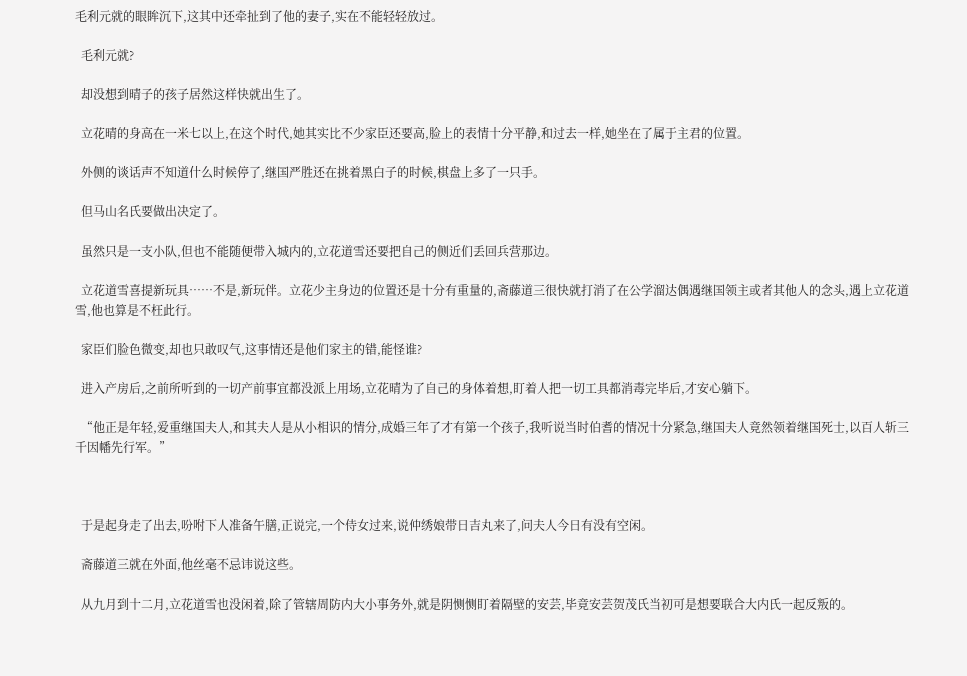毛利元就的眼眸沉下,这其中还牵扯到了他的妻子,实在不能轻轻放过。

  毛利元就?

  却没想到晴子的孩子居然这样快就出生了。

  立花晴的身高在一米七以上,在这个时代,她其实比不少家臣还要高,脸上的表情十分平静,和过去一样,她坐在了属于主君的位置。

  外侧的谈话声不知道什么时候停了,继国严胜还在挑着黑白子的时候,棋盘上多了一只手。

  但马山名氏要做出决定了。

  虽然只是一支小队,但也不能随便带入城内的,立花道雪还要把自己的侧近们丢回兵营那边。

  立花道雪喜提新玩具……不是,新玩伴。立花少主身边的位置还是十分有重量的,斋藤道三很快就打消了在公学溜达偶遇继国领主或者其他人的念头,遇上立花道雪,他也算是不枉此行。

  家臣们脸色微变,却也只敢叹气,这事情还是他们家主的错,能怪谁?

  进入产房后,之前所听到的一切产前事宜都没派上用场,立花晴为了自己的身体着想,盯着人把一切工具都消毒完毕后,才安心躺下。

  “他正是年轻,爱重继国夫人,和其夫人是从小相识的情分,成婚三年了才有第一个孩子,我听说当时伯耆的情况十分紧急,继国夫人竟然领着继国死士,以百人斩三千因幡先行军。”



  于是起身走了出去,吩咐下人准备午膳,正说完,一个侍女过来,说仲绣娘带日吉丸来了,问夫人今日有没有空闲。

  斋藤道三就在外面,他丝毫不忌讳说这些。

  从九月到十二月,立花道雪也没闲着,除了管辖周防内大小事务外,就是阴恻恻盯着隔壁的安芸,毕竟安芸贺茂氏当初可是想要联合大内氏一起反叛的。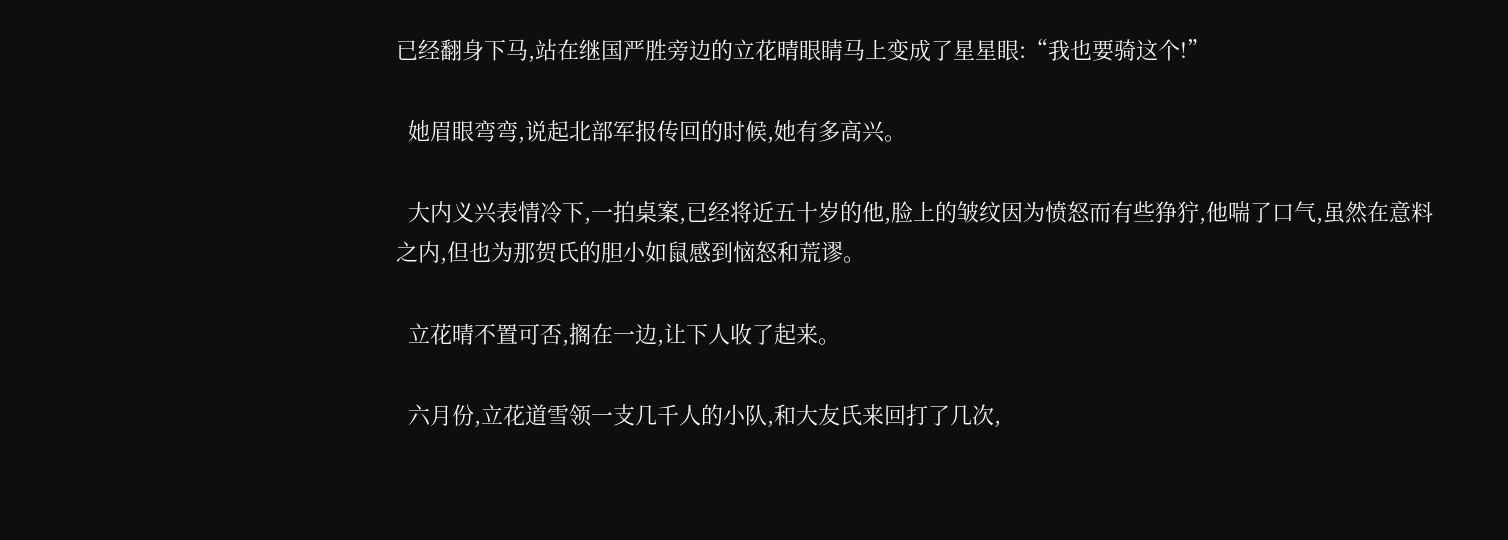已经翻身下马,站在继国严胜旁边的立花晴眼睛马上变成了星星眼:“我也要骑这个!”

  她眉眼弯弯,说起北部军报传回的时候,她有多高兴。

  大内义兴表情冷下,一拍桌案,已经将近五十岁的他,脸上的皱纹因为愤怒而有些狰狞,他喘了口气,虽然在意料之内,但也为那贺氏的胆小如鼠感到恼怒和荒谬。

  立花晴不置可否,搁在一边,让下人收了起来。

  六月份,立花道雪领一支几千人的小队,和大友氏来回打了几次,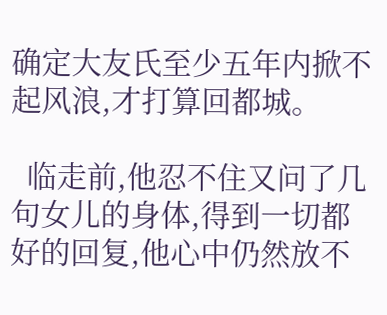确定大友氏至少五年内掀不起风浪,才打算回都城。

  临走前,他忍不住又问了几句女儿的身体,得到一切都好的回复,他心中仍然放不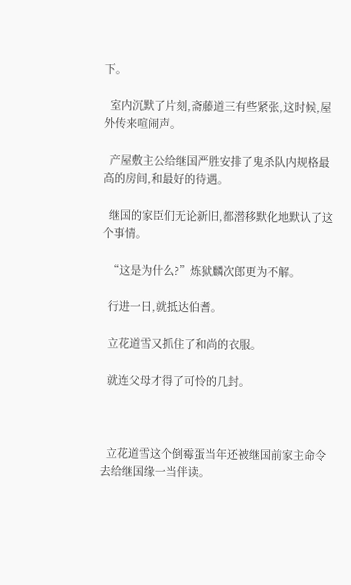下。

  室内沉默了片刻,斋藤道三有些紧张,这时候,屋外传来喧闹声。

  产屋敷主公给继国严胜安排了鬼杀队内规格最高的房间,和最好的待遇。

  继国的家臣们无论新旧,都潜移默化地默认了这个事情。

  “这是为什么?”炼狱麟次郎更为不解。

  行进一日,就抵达伯耆。

  立花道雪又抓住了和尚的衣服。

  就连父母才得了可怜的几封。



  立花道雪这个倒霉蛋当年还被继国前家主命令去给继国缘一当伴读。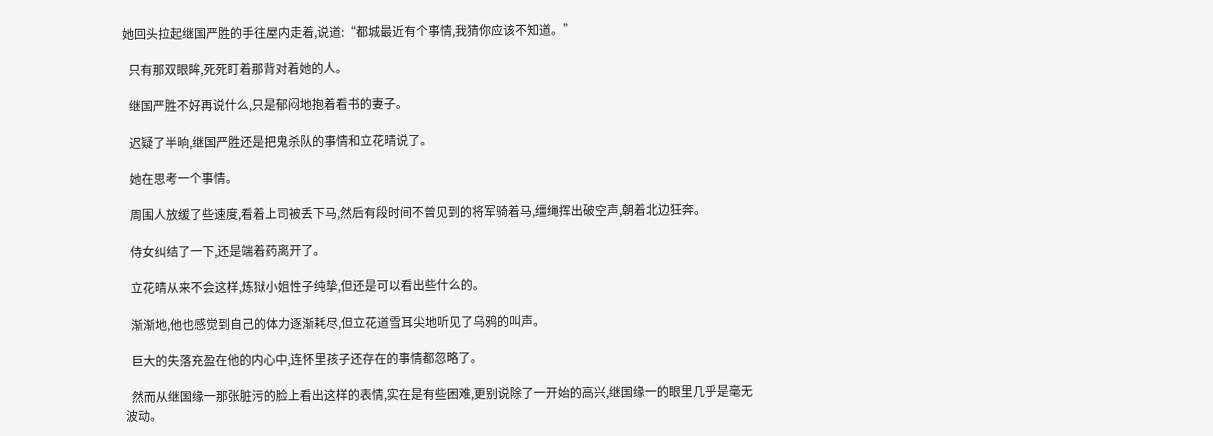她回头拉起继国严胜的手往屋内走着,说道:“都城最近有个事情,我猜你应该不知道。”

  只有那双眼眸,死死盯着那背对着她的人。

  继国严胜不好再说什么,只是郁闷地抱着看书的妻子。

  迟疑了半晌,继国严胜还是把鬼杀队的事情和立花晴说了。

  她在思考一个事情。

  周围人放缓了些速度,看着上司被丢下马,然后有段时间不曾见到的将军骑着马,缰绳挥出破空声,朝着北边狂奔。

  侍女纠结了一下,还是端着药离开了。

  立花晴从来不会这样,炼狱小姐性子纯挚,但还是可以看出些什么的。

  渐渐地,他也感觉到自己的体力逐渐耗尽,但立花道雪耳尖地听见了乌鸦的叫声。

  巨大的失落充盈在他的内心中,连怀里孩子还存在的事情都忽略了。

  然而从继国缘一那张脏污的脸上看出这样的表情,实在是有些困难,更别说除了一开始的高兴,继国缘一的眼里几乎是毫无波动。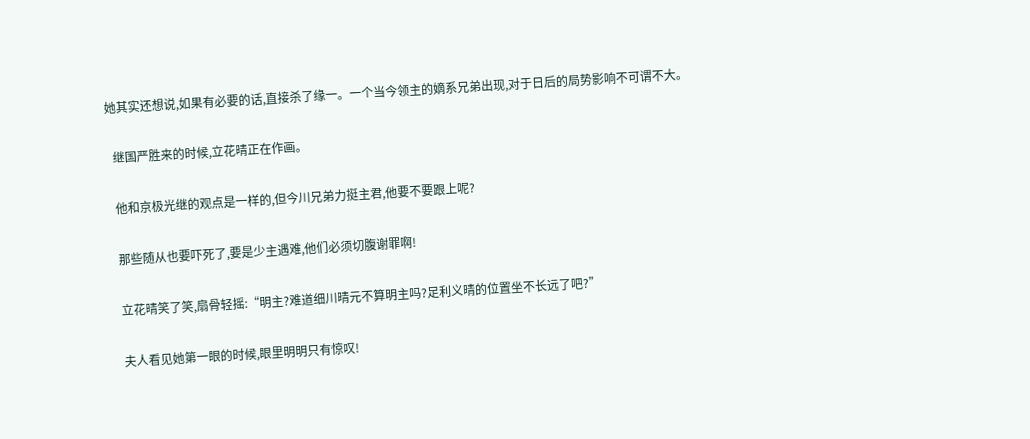她其实还想说,如果有必要的话,直接杀了缘一。一个当今领主的嫡系兄弟出现,对于日后的局势影响不可谓不大。

  继国严胜来的时候,立花晴正在作画。

  他和京极光继的观点是一样的,但今川兄弟力挺主君,他要不要跟上呢?

  那些随从也要吓死了,要是少主遇难,他们必须切腹谢罪啊!

  立花晴笑了笑,扇骨轻摇:“明主?难道细川晴元不算明主吗?足利义晴的位置坐不长远了吧?”

  夫人看见她第一眼的时候,眼里明明只有惊叹!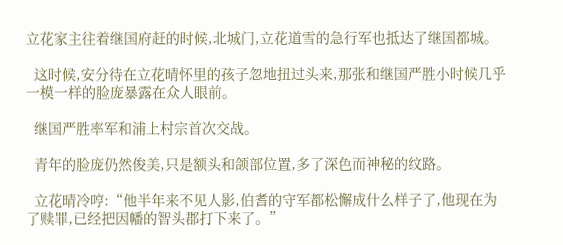立花家主往着继国府赶的时候,北城门,立花道雪的急行军也抵达了继国都城。

  这时候,安分待在立花晴怀里的孩子忽地扭过头来,那张和继国严胜小时候几乎一模一样的脸庞暴露在众人眼前。

  继国严胜率军和浦上村宗首次交战。

  青年的脸庞仍然俊美,只是额头和颌部位置,多了深色而神秘的纹路。

  立花晴冷哼:“他半年来不见人影,伯耆的守军都松懈成什么样子了,他现在为了赎罪,已经把因幡的智头郡打下来了。”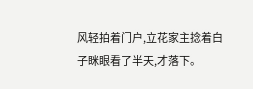风轻拍着门户,立花家主捻着白子眯眼看了半天,才落下。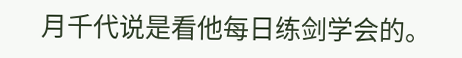月千代说是看他每日练剑学会的。